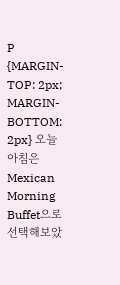P {MARGIN-TOP: 2px; MARGIN-BOTTOM: 2px} 오늘 아침은 Mexican Morning Buffet으로 선택해보았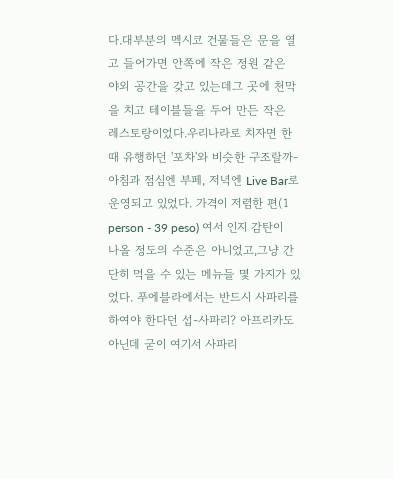다.대부분의 멕시코 건물들은 문을 열고 들어가면 안쪽에 작은 정원 같은 야외 공간을 갖고 있는데그 곳에 천막을 치고 테이블들을 두어 만든 작은 레스토랑이었다.우리나라로 치자면 한 때 유행하던 '포차'와 비슷한 구조랄까-아침과 점심엔 부페, 저녁엔 Live Bar로 운영되고 있었다. 가격이 저렴한 편(1 person - 39 peso) 여서 인지 감탄이 나올 정도의 수준은 아니었고,그냥 간단히 먹을 수 있는 메뉴들 몇 가지가 있었다. 푸에블라에서는 반드시 사파리를 하여야 한다던 섭-사파리? 아프리카도 아닌데 굳이 여기서 사파리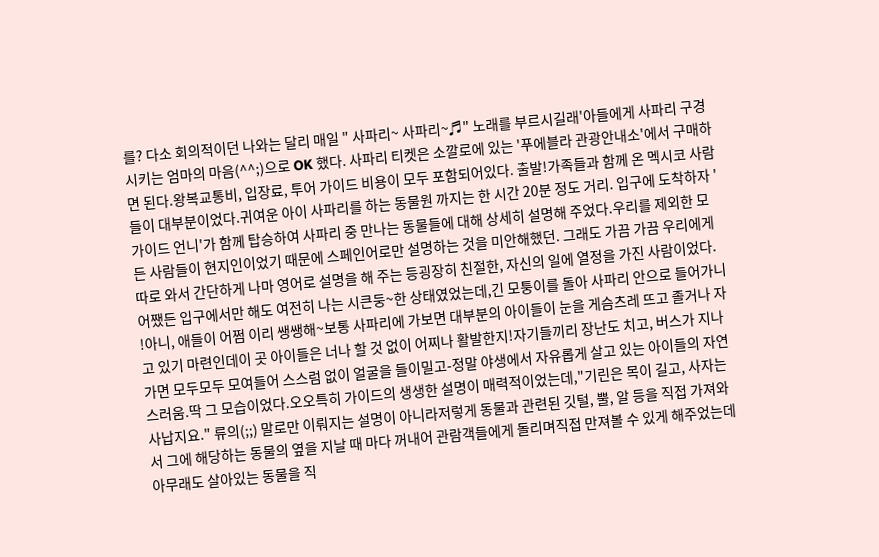를? 다소 회의적이던 나와는 달리 매일 " 사파리~ 사파리~♬" 노래를 부르시길래'아들에게 사파리 구경 시키는 엄마의 마음(^^;)으로 OK 했다. 사파리 티켓은 소깔로에 있는 '푸에블라 관광안내소'에서 구매하면 된다.왕복교통비, 입장료, 투어 가이드 비용이 모두 포함되어있다. 출발!가족들과 함께 온 멕시코 사람들이 대부분이었다.귀여운 아이 사파리를 하는 동물원 까지는 한 시간 20분 정도 거리. 입구에 도착하자 '가이드 언니'가 함께 탑승하여 사파리 중 만나는 동물들에 대해 상세히 설명해 주었다.우리를 제외한 모든 사람들이 현지인이었기 때문에 스페인어로만 설명하는 것을 미안해했던. 그래도 가끔 가끔 우리에게 따로 와서 간단하게 나마 영어로 설명을 해 주는 등굉장히 친절한, 자신의 일에 열정을 가진 사람이었다.어쨌든 입구에서만 해도 여전히 나는 시큰둥~한 상태였었는데,긴 모퉁이를 돌아 사파리 안으로 들어가니 !아니, 애들이 어쩜 이리 쌩쌩해~보통 사파리에 가보면 대부분의 아이들이 눈을 게슴츠레 뜨고 졸거나 자고 있기 마련인데이 곳 아이들은 너나 할 것 없이 어찌나 활발한지!자기들끼리 장난도 치고, 버스가 지나가면 모두모두 모여들어 스스럼 없이 얼굴을 들이밀고-정말 야생에서 자유롭게 살고 있는 아이들의 자연스러움.딱 그 모습이었다.오오특히 가이드의 생생한 설명이 매력적이었는데,"기린은 목이 길고, 사자는 사납지요." 류의(;;) 말로만 이뤄지는 설명이 아니라저렇게 동물과 관련된 깃털, 뿔, 알 등을 직접 가져와서 그에 해당하는 동물의 옆을 지날 때 마다 꺼내어 관람객들에게 돌리며직접 만져볼 수 있게 해주었는데아무래도 살아있는 동물을 직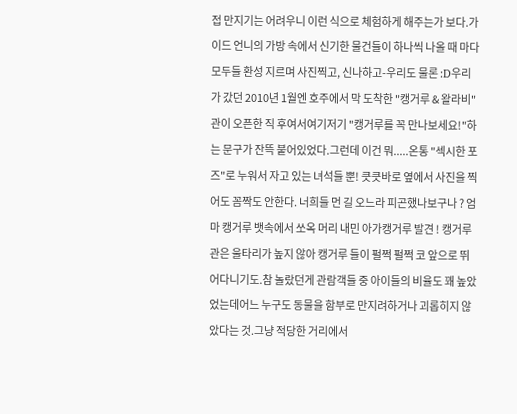접 만지기는 어려우니 이런 식으로 체험하게 해주는가 보다.가이드 언니의 가방 속에서 신기한 물건들이 하나씩 나올 때 마다 모두들 환성 지르며 사진찍고, 신나하고-우리도 물론 :D우리가 갔던 2010년 1월엔 호주에서 막 도착한 "캥거루 & 왈라비" 관이 오픈한 직 후여서여기저기 "캥거루를 꼭 만나보세요!"하는 문구가 잔뜩 붙어있었다.그런데 이건 뭐.....온통 "섹시한 포즈"로 누워서 자고 있는 녀석들 뿐! 큿큿바로 옆에서 사진을 찍어도 꼼짝도 안한다. 너희들 먼 길 오느라 피곤했나보구나 ? 엄마 캥거루 뱃속에서 쏘옥 머리 내민 아가캥거루 발견 ! 캥거루관은 울타리가 높지 않아 캥거루 들이 펄쩍 펄쩍 코 앞으로 뛰어다니기도.참 놀랐던게 관람객들 중 아이들의 비율도 꽤 높았었는데어느 누구도 동물을 함부로 만지려하거나 괴롭히지 않았다는 것.그냥 적당한 거리에서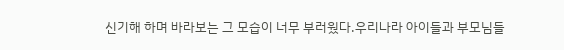신기해 하며 바라보는 그 모습이 너무 부러웠다.우리나라 아이들과 부모님들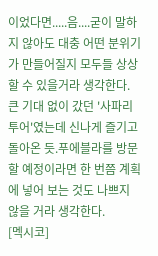이었다면.....음....굳이 말하지 않아도 대충 어떤 분위기가 만들어질지 모두들 상상할 수 있을거라 생각한다. 큰 기대 없이 갔던 '사파리 투어'였는데 신나게 즐기고 돌아온 듯.푸에블라를 방문할 예정이라면 한 번쯤 계획에 넣어 보는 것도 나쁘지 않을 거라 생각한다.
[멕시코]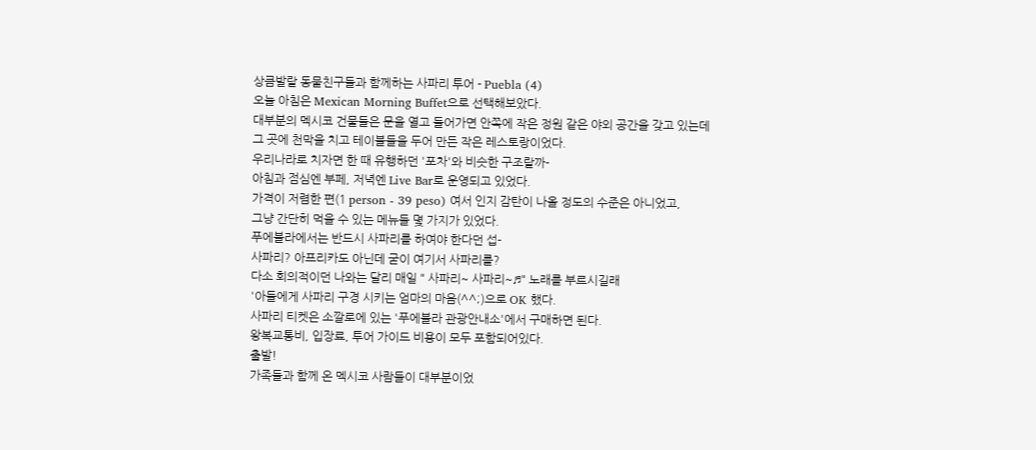상큼발랄 동물친구들과 함께하는 사파리 투어 - Puebla (4)
오늘 아침은 Mexican Morning Buffet으로 선택해보았다.
대부분의 멕시코 건물들은 문을 열고 들어가면 안쪽에 작은 정원 같은 야외 공간을 갖고 있는데
그 곳에 천막을 치고 테이블들을 두어 만든 작은 레스토랑이었다.
우리나라로 치자면 한 때 유행하던 '포차'와 비슷한 구조랄까-
아침과 점심엔 부페, 저녁엔 Live Bar로 운영되고 있었다.
가격이 저렴한 편(1 person - 39 peso) 여서 인지 감탄이 나올 정도의 수준은 아니었고,
그냥 간단히 먹을 수 있는 메뉴들 몇 가지가 있었다.
푸에블라에서는 반드시 사파리를 하여야 한다던 섭-
사파리? 아프리카도 아닌데 굳이 여기서 사파리를?
다소 회의적이던 나와는 달리 매일 " 사파리~ 사파리~♬" 노래를 부르시길래
'아들에게 사파리 구경 시키는 엄마의 마음(^^;)으로 OK 했다.
사파리 티켓은 소깔로에 있는 '푸에블라 관광안내소'에서 구매하면 된다.
왕복교통비, 입장료, 투어 가이드 비용이 모두 포함되어있다.
출발!
가족들과 함께 온 멕시코 사람들이 대부분이었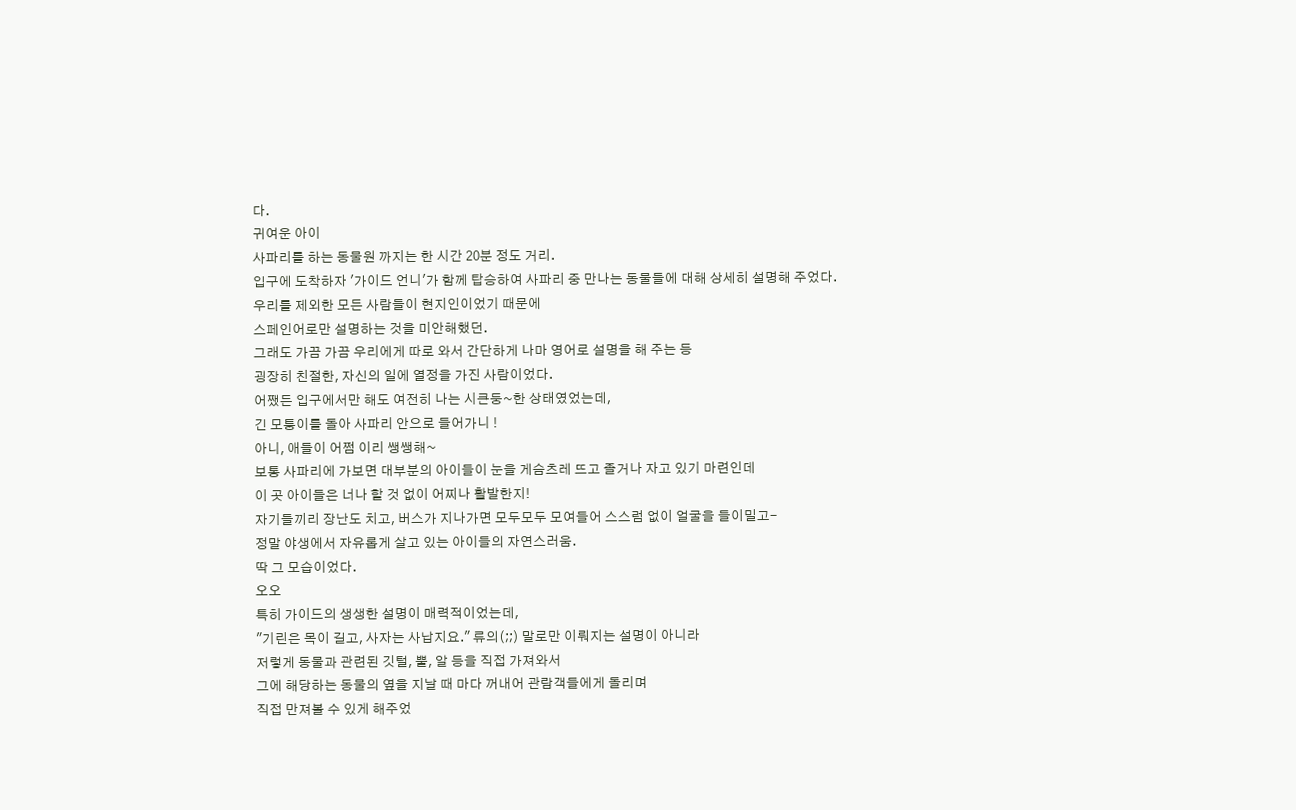다.
귀여운 아이
사파리를 하는 동물원 까지는 한 시간 20분 정도 거리.
입구에 도착하자 '가이드 언니'가 함께 탑승하여 사파리 중 만나는 동물들에 대해 상세히 설명해 주었다.
우리를 제외한 모든 사람들이 현지인이었기 때문에
스페인어로만 설명하는 것을 미안해했던.
그래도 가끔 가끔 우리에게 따로 와서 간단하게 나마 영어로 설명을 해 주는 등
굉장히 친절한, 자신의 일에 열정을 가진 사람이었다.
어쨌든 입구에서만 해도 여전히 나는 시큰둥~한 상태였었는데,
긴 모퉁이를 돌아 사파리 안으로 들어가니 !
아니, 애들이 어쩜 이리 쌩쌩해~
보통 사파리에 가보면 대부분의 아이들이 눈을 게슴츠레 뜨고 졸거나 자고 있기 마련인데
이 곳 아이들은 너나 할 것 없이 어찌나 활발한지!
자기들끼리 장난도 치고, 버스가 지나가면 모두모두 모여들어 스스럼 없이 얼굴을 들이밀고-
정말 야생에서 자유롭게 살고 있는 아이들의 자연스러움.
딱 그 모습이었다.
오오
특히 가이드의 생생한 설명이 매력적이었는데,
"기린은 목이 길고, 사자는 사납지요." 류의(;;) 말로만 이뤄지는 설명이 아니라
저렇게 동물과 관련된 깃털, 뿔, 알 등을 직접 가져와서
그에 해당하는 동물의 옆을 지날 때 마다 꺼내어 관람객들에게 돌리며
직접 만져볼 수 있게 해주었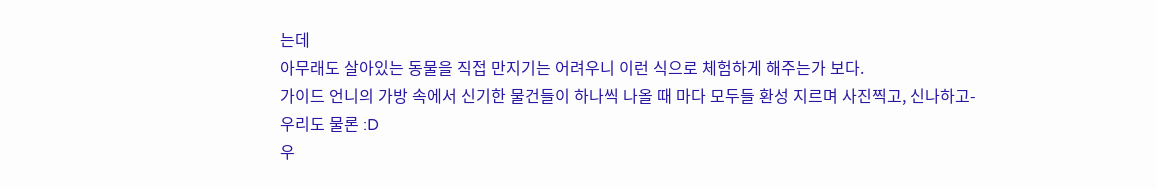는데
아무래도 살아있는 동물을 직접 만지기는 어려우니 이런 식으로 체험하게 해주는가 보다.
가이드 언니의 가방 속에서 신기한 물건들이 하나씩 나올 때 마다 모두들 환성 지르며 사진찍고, 신나하고-
우리도 물론 :D
우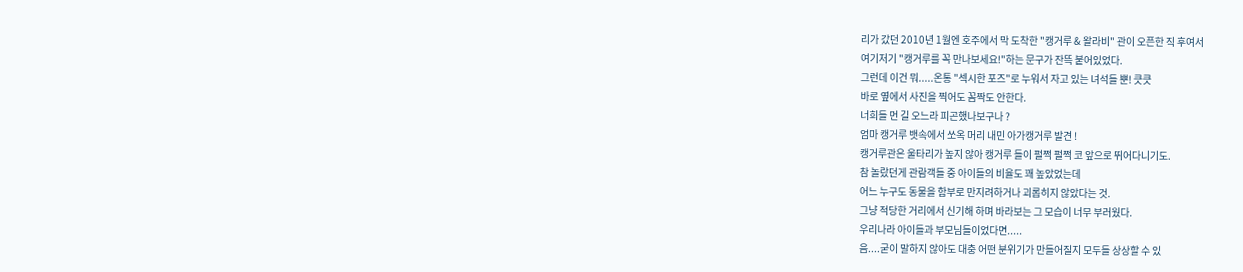리가 갔던 2010년 1월엔 호주에서 막 도착한 "캥거루 & 왈라비" 관이 오픈한 직 후여서
여기저기 "캥거루를 꼭 만나보세요!"하는 문구가 잔뜩 붙어있었다.
그런데 이건 뭐.....온통 "섹시한 포즈"로 누워서 자고 있는 녀석들 뿐! 큿큿
바로 옆에서 사진을 찍어도 꼼짝도 안한다.
너희들 먼 길 오느라 피곤했나보구나 ?
엄마 캥거루 뱃속에서 쏘옥 머리 내민 아가캥거루 발견 !
캥거루관은 울타리가 높지 않아 캥거루 들이 펄쩍 펄쩍 코 앞으로 뛰어다니기도.
참 놀랐던게 관람객들 중 아이들의 비율도 꽤 높았었는데
어느 누구도 동물을 함부로 만지려하거나 괴롭히지 않았다는 것.
그냥 적당한 거리에서 신기해 하며 바라보는 그 모습이 너무 부러웠다.
우리나라 아이들과 부모님들이었다면.....
음....굳이 말하지 않아도 대충 어떤 분위기가 만들어질지 모두들 상상할 수 있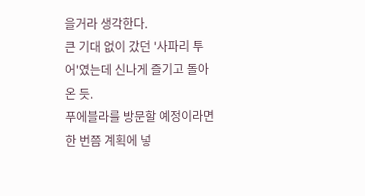을거라 생각한다.
큰 기대 없이 갔던 '사파리 투어'였는데 신나게 즐기고 돌아온 듯.
푸에블라를 방문할 예정이라면 한 번쯤 계획에 넣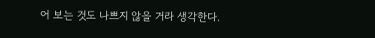어 보는 것도 나쁘지 않을 거라 생각한다.